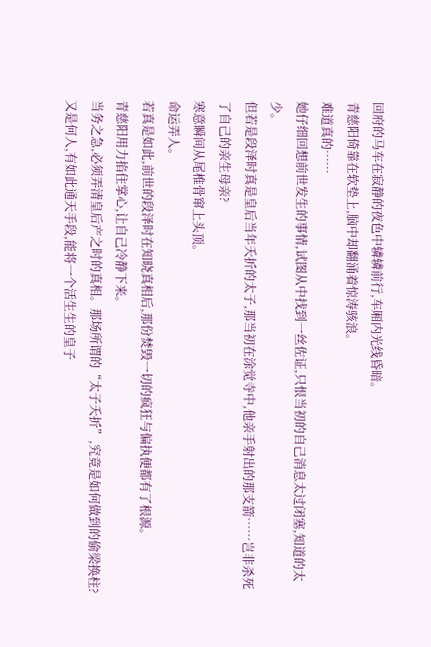回府的马车在寂静的夜色中辚辚前行,车厢内光线昏暗。
青慈阳倚靠在软垫上,脑中却翻涌着惊涛骇浪。
难道真的……
她仔细回想前世发生的事情,试图从中找到一丝佐证,只恨当初的自己消息太过闭塞,知道的太少。
但若是段泽时真是皇后当年夭折的太子,那当初在涂觉寺中,他亲手射出的那支箭……岂非杀死了自己的亲生母亲?
寒意瞬间从尾椎骨窜上头顶。
命运弄人。
若真是如此,前世的段泽时在知晓真相后,那份焚毁一切的疯狂与偏执便都有了根源。
青慈阳用力掐住掌心,让自己冷静下来。
当务之急,必须弄清皇后产之时的真相。那场所谓的“太子夭折”,究竟是如何做到的偷梁换柱?又是何人,有如此通天手段,能将一个活生生的皇子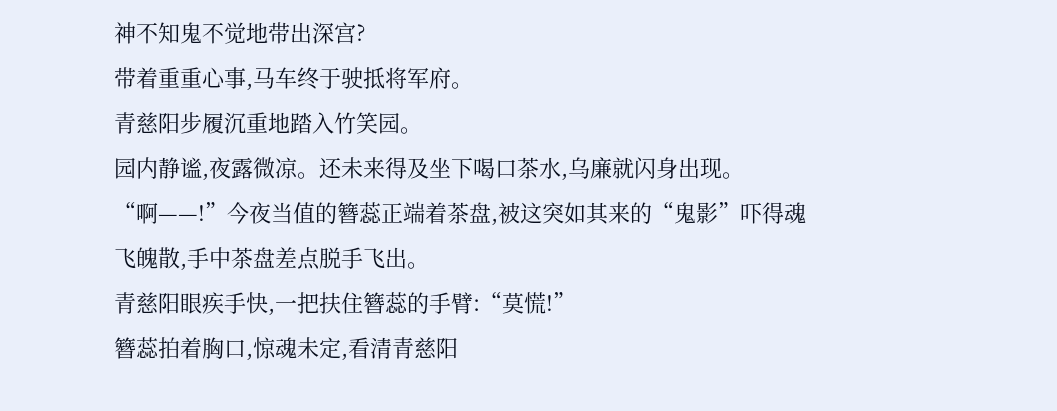神不知鬼不觉地带出深宫?
带着重重心事,马车终于驶抵将军府。
青慈阳步履沉重地踏入竹笑园。
园内静谧,夜露微凉。还未来得及坐下喝口茶水,乌廉就闪身出现。
“啊——!”今夜当值的簪蕊正端着茶盘,被这突如其来的“鬼影”吓得魂飞魄散,手中茶盘差点脱手飞出。
青慈阳眼疾手快,一把扶住簪蕊的手臂:“莫慌!”
簪蕊拍着胸口,惊魂未定,看清青慈阳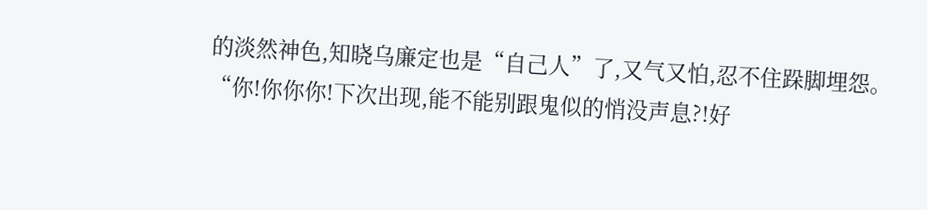的淡然神色,知晓乌廉定也是“自己人”了,又气又怕,忍不住跺脚埋怨。
“你!你你你!下次出现,能不能别跟鬼似的悄没声息?!好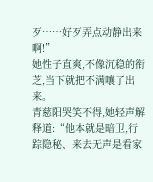歹……好歹弄点动静出来啊!”
她性子直爽,不像沉稳的衔芝,当下就把不满嚷了出来。
青慈阳哭笑不得,她轻声解释道:“他本就是暗卫,行踪隐秘、来去无声是看家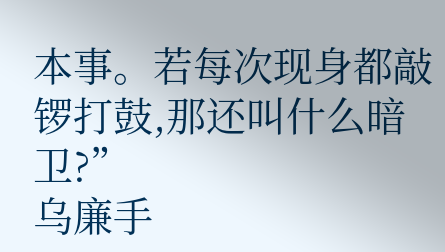本事。若每次现身都敲锣打鼓,那还叫什么暗卫?”
乌廉手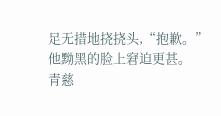足无措地挠挠头,“抱歉。”
他黝黑的脸上窘迫更甚。
青慈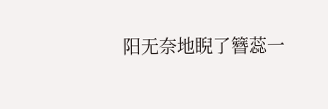阳无奈地睨了簪蕊一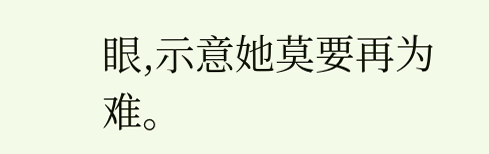眼,示意她莫要再为难。